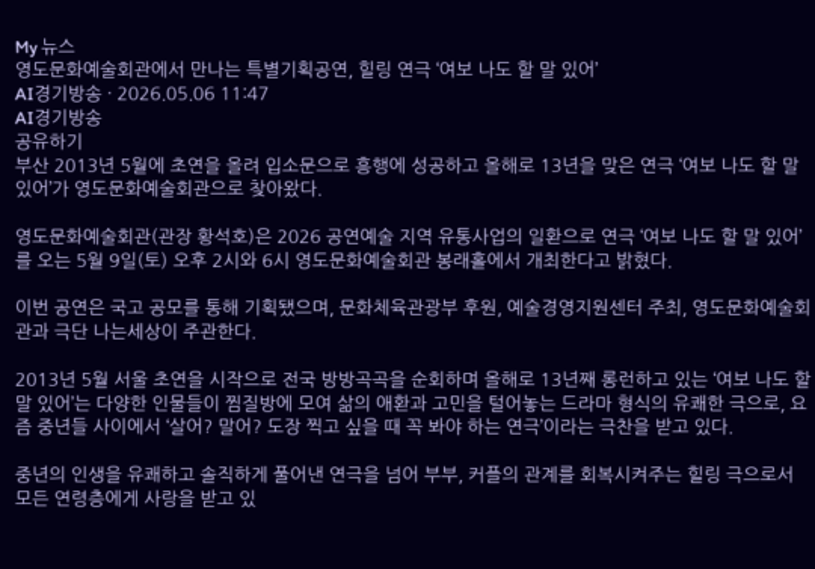My 뉴스
영도문화예술회관에서 만나는 특별기획공연, 힐링 연극 ‘여보 나도 할 말 있어’
AI경기방송 · 2026.05.06 11:47
AI경기방송
공유하기
부산 2013년 5월에 초연을 올려 입소문으로 흥행에 성공하고 올해로 13년을 맞은 연극 ‘여보 나도 할 말 있어’가 영도문화예술회관으로 찾아왔다.

영도문화예술회관(관장 황석호)은 2026 공연예술 지역 유통사업의 일환으로 연극 ‘여보 나도 할 말 있어’를 오는 5월 9일(토) 오후 2시와 6시 영도문화예술회관 봉래홀에서 개최한다고 밝혔다.

이번 공연은 국고 공모를 통해 기획됐으며, 문화체육관광부 후원, 예술경영지원센터 주최, 영도문화예술회관과 극단 나는세상이 주관한다.

2013년 5월 서울 초연을 시작으로 전국 방방곡곡을 순회하며 올해로 13년째 롱런하고 있는 ‘여보 나도 할 말 있어’는 다양한 인물들이 찜질방에 모여 삶의 애환과 고민을 털어놓는 드라마 형식의 유쾌한 극으로, 요즘 중년들 사이에서 ‘살어? 말어? 도장 찍고 싶을 때 꼭 봐야 하는 연극’이라는 극찬을 받고 있다.

중년의 인생을 유쾌하고 솔직하게 풀어낸 연극을 넘어 부부, 커플의 관계를 회복시켜주는 힐링 극으로서 모든 연령층에게 사랑을 받고 있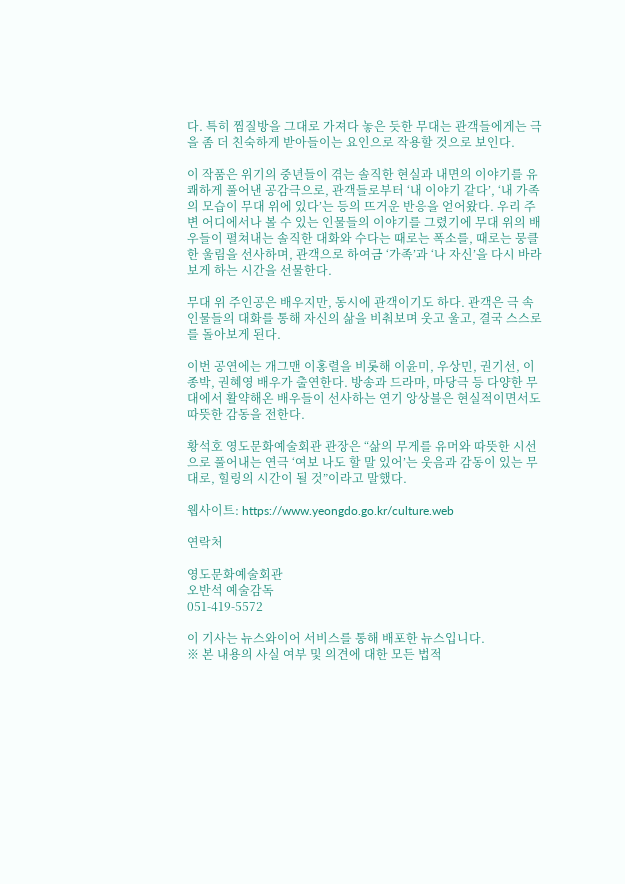다. 특히 찜질방을 그대로 가져다 놓은 듯한 무대는 관객들에게는 극을 좀 더 친숙하게 받아들이는 요인으로 작용할 것으로 보인다.

이 작품은 위기의 중년들이 겪는 솔직한 현실과 내면의 이야기를 유쾌하게 풀어낸 공감극으로, 관객들로부터 ‘내 이야기 같다’, ‘내 가족의 모습이 무대 위에 있다’는 등의 뜨거운 반응을 얻어왔다. 우리 주변 어디에서나 볼 수 있는 인물들의 이야기를 그렸기에 무대 위의 배우들이 펼쳐내는 솔직한 대화와 수다는 때로는 폭소를, 때로는 뭉클한 울림을 선사하며, 관객으로 하여금 ‘가족’과 ‘나 자신’을 다시 바라보게 하는 시간을 선물한다.

무대 위 주인공은 배우지만, 동시에 관객이기도 하다. 관객은 극 속 인물들의 대화를 통해 자신의 삶을 비춰보며 웃고 울고, 결국 스스로를 돌아보게 된다.

이번 공연에는 개그맨 이홍렬을 비롯해 이윤미, 우상민, 권기선, 이종박, 권혜영 배우가 출연한다. 방송과 드라마, 마당극 등 다양한 무대에서 활약해온 배우들이 선사하는 연기 앙상블은 현실적이면서도 따뜻한 감동을 전한다.

황석호 영도문화예술회관 관장은 “삶의 무게를 유머와 따뜻한 시선으로 풀어내는 연극 ‘여보 나도 할 말 있어’는 웃음과 감동이 있는 무대로, 힐링의 시간이 될 것”이라고 말했다.

웹사이트: https://www.yeongdo.go.kr/culture.web

연락처

영도문화예술회관
오반석 예술감독
051-419-5572

이 기사는 뉴스와이어 서비스를 통해 배포한 뉴스입니다.
※ 본 내용의 사실 여부 및 의견에 대한 모든 법적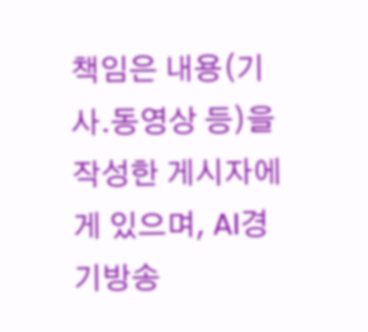책임은 내용(기사.동영상 등)을 작성한 게시자에게 있으며, AI경기방송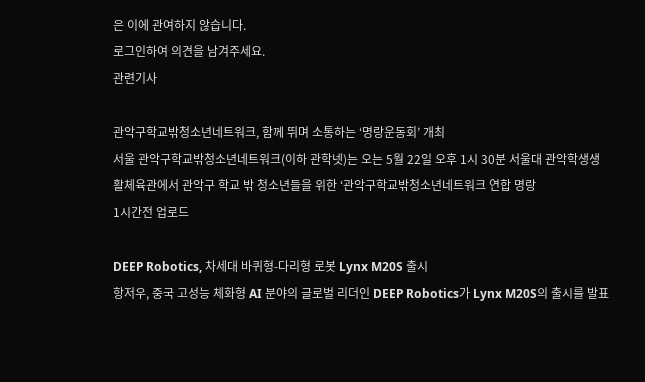은 이에 관여하지 않습니다.
로그인하여 의견을 남겨주세요.
관련기사

관악구학교밖청소년네트워크, 함께 뛰며 소통하는 ‘명랑운동회’ 개최
서울 관악구학교밖청소년네트워크(이하 관학넷)는 오는 5월 22일 오후 1시 30분 서울대 관악학생생활체육관에서 관악구 학교 밖 청소년들을 위한 ‘관악구학교밖청소년네트워크 연합 명랑
1시간전 업로드

DEEP Robotics, 차세대 바퀴형-다리형 로봇 Lynx M20S 출시
항저우, 중국 고성능 체화형 AI 분야의 글로벌 리더인 DEEP Robotics가 Lynx M20S의 출시를 발표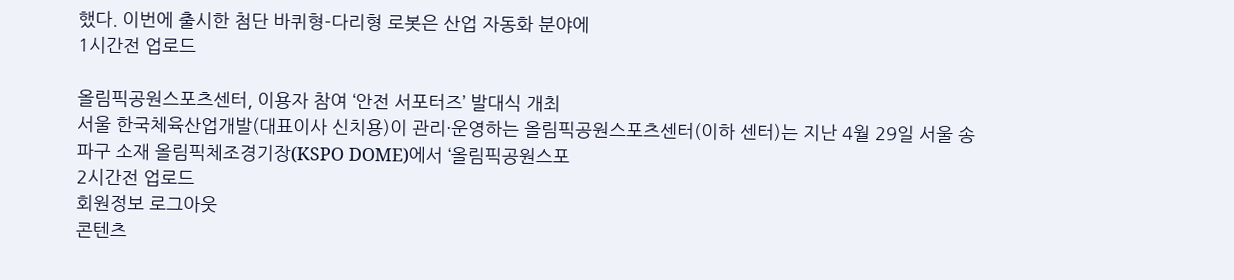했다. 이번에 출시한 첨단 바퀴형-다리형 로봇은 산업 자동화 분야에
1시간전 업로드

올림픽공원스포츠센터, 이용자 참여 ‘안전 서포터즈’ 발대식 개최
서울 한국체육산업개발(대표이사 신치용)이 관리·운영하는 올림픽공원스포츠센터(이하 센터)는 지난 4월 29일 서울 송파구 소재 올림픽체조경기장(KSPO DOME)에서 ‘올림픽공원스포
2시간전 업로드
회원정보 로그아웃
콘텐츠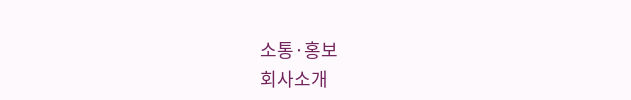소통·홍보
회사소개